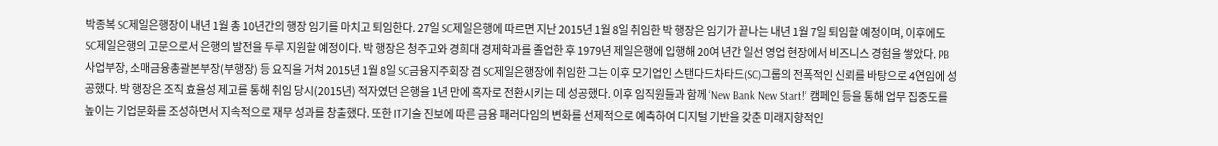박종복 SC제일은행장이 내년 1월 총 10년간의 행장 임기를 마치고 퇴임한다. 27일 SC제일은행에 따르면 지난 2015년 1월 8일 취임한 박 행장은 임기가 끝나는 내년 1월 7일 퇴임할 예정이며, 이후에도 SC제일은행의 고문으로서 은행의 발전을 두루 지원할 예정이다. 박 행장은 청주고와 경희대 경제학과를 졸업한 후 1979년 제일은행에 입행해 20여 년간 일선 영업 현장에서 비즈니스 경험을 쌓았다. PB사업부장, 소매금융총괄본부장(부행장) 등 요직을 거쳐 2015년 1월 8일 SC금융지주회장 겸 SC제일은행장에 취임한 그는 이후 모기업인 스탠다드차타드(SC)그룹의 전폭적인 신뢰를 바탕으로 4연임에 성공했다. 박 행장은 조직 효율성 제고를 통해 취임 당시(2015년) 적자였던 은행을 1년 만에 흑자로 전환시키는 데 성공했다. 이후 임직원들과 함께 ‘New Bank New Start!’ 캠페인 등을 통해 업무 집중도를 높이는 기업문화를 조성하면서 지속적으로 재무 성과를 창출했다. 또한 IT기술 진보에 따른 금융 패러다임의 변화를 선제적으로 예측하여 디지털 기반을 갖춘 미래지향적인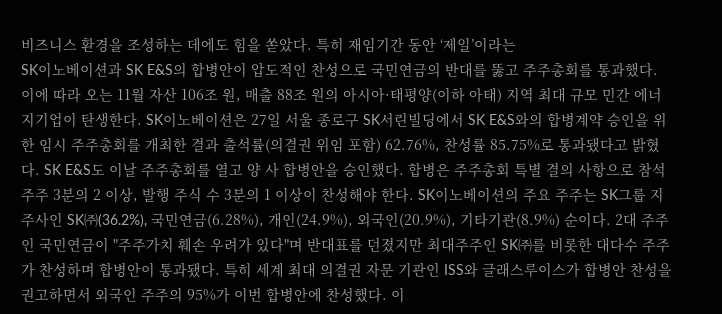비즈니스 환경을 조성하는 데에도 힘을 쏟았다. 특히 재임기간 동안 ‘제일’이라는
SK이노베이션과 SK E&S의 합병안이 압도적인 찬성으로 국민연금의 반대를 뚫고 주주총회를 통과했다. 이에 따라 오는 11월 자산 106조 원, 매출 88조 원의 아시아·태평양(이하 아태) 지역 최대 규모 민간 에너지기업이 탄생한다. SK이노베이션은 27일 서울 종로구 SK서린빌딩에서 SK E&S와의 합병계약 승인을 위한 임시 주주총회를 개최한 결과 출석률(의결권 위임 포함) 62.76%, 찬성률 85.75%로 통과됐다고 밝혔다. SK E&S도 이날 주주총회를 열고 양 사 합병안을 승인했다. 합병은 주주총회 특별 결의 사항으로 참석주주 3분의 2 이상, 발행 주식 수 3분의 1 이상이 찬성해야 한다. SK이노베이션의 주요 주주는 SK그룹 지주사인 SK㈜(36.2%), 국민연금(6.28%), 개인(24.9%), 외국인(20.9%), 기타기관(8.9%) 순이다. 2대 주주인 국민연금이 "주주가치 훼손 우려가 있다"며 반대표를 던졌지만 최대주주인 SK㈜를 비롯한 대다수 주주가 찬성하며 합병안이 통과됐다. 특히 세계 최대 의결권 자문 기관인 ISS와 글래스루이스가 합병안 찬성을 권고하면서 외국인 주주의 95%가 이번 합병안에 찬성했다. 이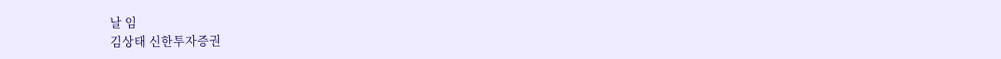날 임
김상태 신한투자증권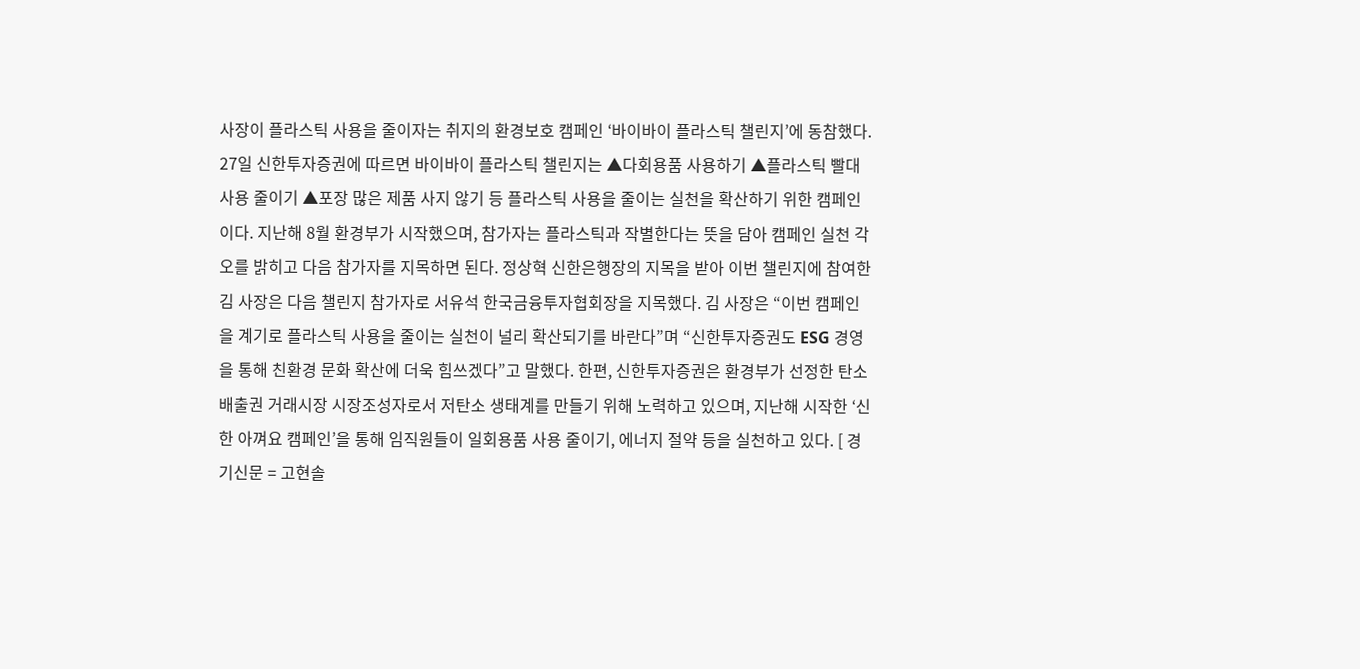사장이 플라스틱 사용을 줄이자는 취지의 환경보호 캠페인 ‘바이바이 플라스틱 챌린지’에 동참했다. 27일 신한투자증권에 따르면 바이바이 플라스틱 챌린지는 ▲다회용품 사용하기 ▲플라스틱 빨대 사용 줄이기 ▲포장 많은 제품 사지 않기 등 플라스틱 사용을 줄이는 실천을 확산하기 위한 캠페인이다. 지난해 8월 환경부가 시작했으며, 참가자는 플라스틱과 작별한다는 뜻을 담아 캠페인 실천 각오를 밝히고 다음 참가자를 지목하면 된다. 정상혁 신한은행장의 지목을 받아 이번 챌린지에 참여한 김 사장은 다음 챌린지 참가자로 서유석 한국금융투자협회장을 지목했다. 김 사장은 “이번 캠페인을 계기로 플라스틱 사용을 줄이는 실천이 널리 확산되기를 바란다”며 “신한투자증권도 ESG 경영을 통해 친환경 문화 확산에 더욱 힘쓰겠다”고 말했다. 한편, 신한투자증권은 환경부가 선정한 탄소배출권 거래시장 시장조성자로서 저탄소 생태계를 만들기 위해 노력하고 있으며, 지난해 시작한 ‘신한 아껴요 캠페인’을 통해 임직원들이 일회용품 사용 줄이기, 에너지 절약 등을 실천하고 있다. [ 경기신문 = 고현솔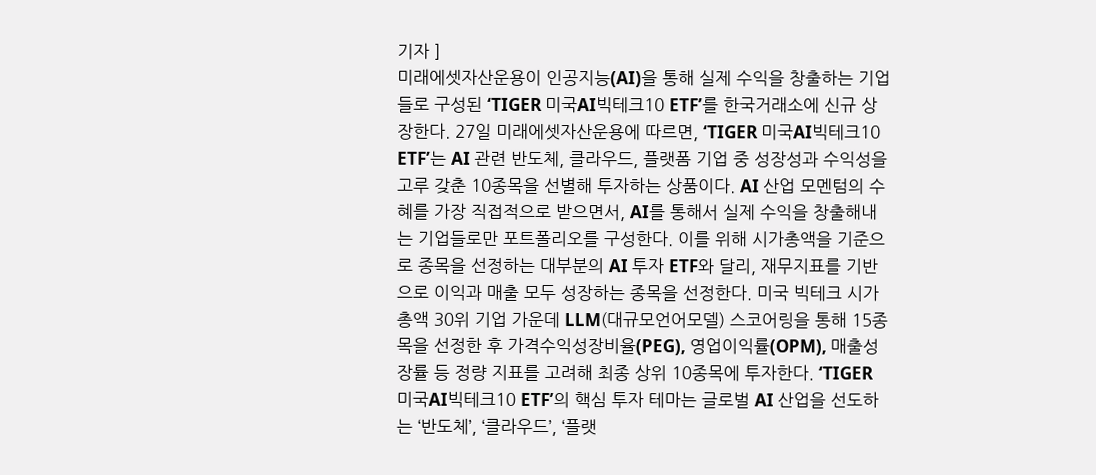기자 ]
미래에셋자산운용이 인공지능(AI)을 통해 실제 수익을 창출하는 기업들로 구성된 ‘TIGER 미국AI빅테크10 ETF’를 한국거래소에 신규 상장한다. 27일 미래에셋자산운용에 따르면, ‘TIGER 미국AI빅테크10 ETF’는 AI 관련 반도체, 클라우드, 플랫폼 기업 중 성장성과 수익성을 고루 갖춘 10종목을 선별해 투자하는 상품이다. AI 산업 모멘텀의 수혜를 가장 직접적으로 받으면서, AI를 통해서 실제 수익을 창출해내는 기업들로만 포트폴리오를 구성한다. 이를 위해 시가총액을 기준으로 종목을 선정하는 대부분의 AI 투자 ETF와 달리, 재무지표를 기반으로 이익과 매출 모두 성장하는 종목을 선정한다. 미국 빅테크 시가총액 30위 기업 가운데 LLM(대규모언어모델) 스코어링을 통해 15종목을 선정한 후 가격수익성장비율(PEG), 영업이익률(OPM), 매출성장률 등 정량 지표를 고려해 최종 상위 10종목에 투자한다. ‘TIGER 미국AI빅테크10 ETF’의 핵심 투자 테마는 글로벌 AI 산업을 선도하는 ‘반도체’, ‘클라우드’, ‘플랫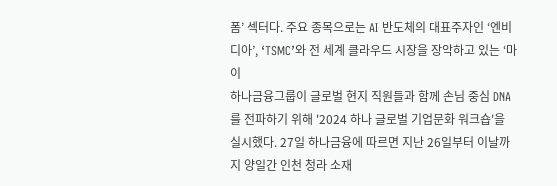폼’ 섹터다. 주요 종목으로는 AI 반도체의 대표주자인 ‘엔비디아’, ‘TSMC’와 전 세계 클라우드 시장을 장악하고 있는 ‘마이
하나금융그룹이 글로벌 현지 직원들과 함께 손님 중심 DNA를 전파하기 위해 '2024 하나 글로벌 기업문화 워크숍'을 실시했다. 27일 하나금융에 따르면 지난 26일부터 이날까지 양일간 인천 청라 소재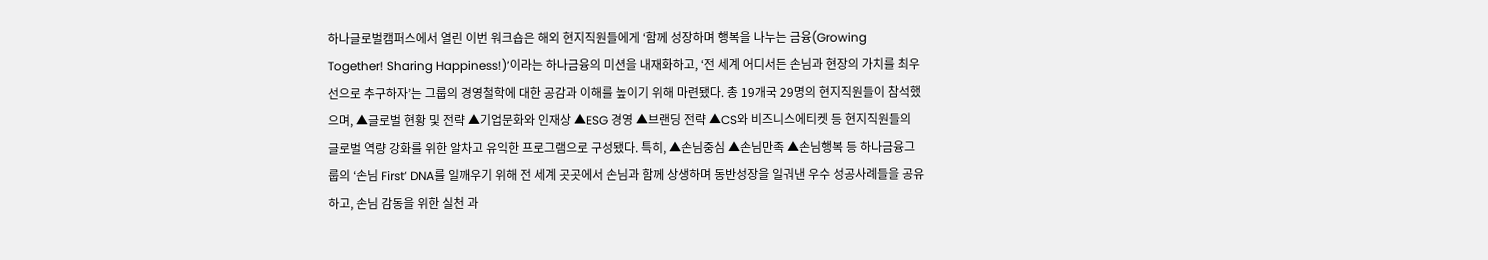하나글로벌캠퍼스에서 열린 이번 워크숍은 해외 현지직원들에게 ‘함께 성장하며 행복을 나누는 금융(Growing Together! Sharing Happiness!)’이라는 하나금융의 미션을 내재화하고, ‘전 세계 어디서든 손님과 현장의 가치를 최우선으로 추구하자’는 그룹의 경영철학에 대한 공감과 이해를 높이기 위해 마련됐다. 총 19개국 29명의 현지직원들이 참석했으며, ▲글로벌 현황 및 전략 ▲기업문화와 인재상 ▲ESG 경영 ▲브랜딩 전략 ▲CS와 비즈니스에티켓 등 현지직원들의 글로벌 역량 강화를 위한 알차고 유익한 프로그램으로 구성됐다. 특히, ▲손님중심 ▲손님만족 ▲손님행복 등 하나금융그룹의 ‘손님 First’ DNA를 일깨우기 위해 전 세계 곳곳에서 손님과 함께 상생하며 동반성장을 일궈낸 우수 성공사례들을 공유하고, 손님 감동을 위한 실천 과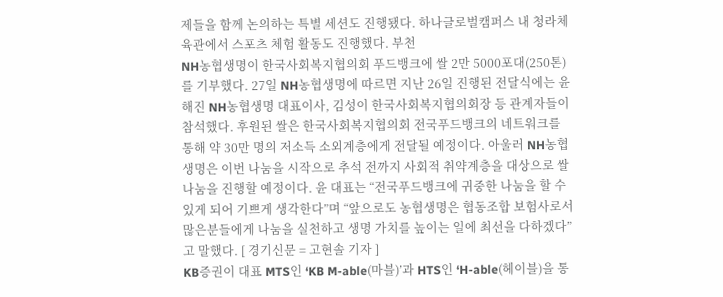제들을 함께 논의하는 특별 세션도 진행됐다. 하나글로벌캠퍼스 내 청라체육관에서 스포츠 체험 활동도 진행했다. 부천
NH농협생명이 한국사회복지협의회 푸드뱅크에 쌀 2만 5000포대(250톤)를 기부했다. 27일 NH농협생명에 따르면 지난 26일 진행된 전달식에는 윤해진 NH농협생명 대표이사, 김성이 한국사회복지협의회장 등 관계자들이 참석했다. 후원된 쌀은 한국사회복지협의회 전국푸드뱅크의 네트워크를 통해 약 30만 명의 저소득 소외계층에게 전달될 예정이다. 아울러 NH농협생명은 이번 나눔을 시작으로 추석 전까지 사회적 취약계층을 대상으로 쌀 나눔을 진행할 예정이다. 윤 대표는 “전국푸드뱅크에 귀중한 나눔을 할 수 있게 되어 기쁘게 생각한다”며 “앞으로도 농협생명은 협동조합 보험사로서 많은분들에게 나눔을 실천하고 생명 가치를 높이는 일에 최선을 다하겠다”고 말했다. [ 경기신문 = 고현솔 기자 ]
KB증권이 대표 MTS인 ‘KB M-able(마블)’과 HTS인 ‘H-able(헤이블)을 통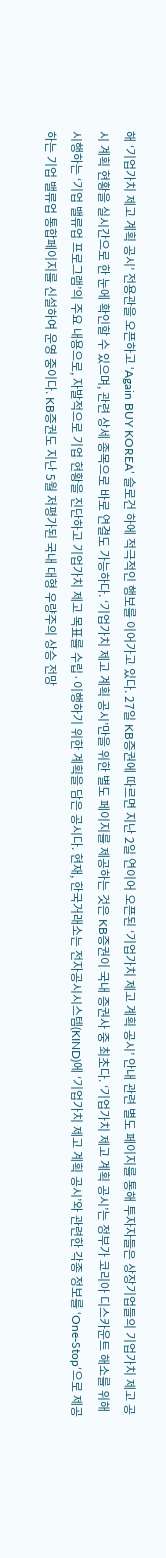해 ‘기업가치 제고 계획 공시’ 전용관을 오픈하고 ‘Again BUY KOREA’ 슬로건 하에 적극적인 행보를 이어가고 있다. 27일 KB증권에 따르면 지난 2일 연이어 오픈된 ‘기업가치 제고 계획 공시’ 안내 관련 별도 페이지를 통해 투자자들은 상장기업들의 기업가치 제고 공시 계획 현황을 실시간으로 한 눈에 확인할 수 있으며, 관련 상세 종목으로 바로 연결도 가능하다. ‘기업가치 제고 계획 공시’만을 위한 별도 페이지를 제공하는 것은 KB증권이 국내 증권사 중 최초다. ‘기업가치 제고 계획 공시’는 정부가 코리아 디스카운트 해소를 위해 시행하는 ‘기업 밸류업 프로그램’의 주요 내용으로, 자발적으로 기업 현황을 진단하고 기업가치 제고 목표를 수립·이행하기 위한 계획을 담은 공시다. 현재, 한국거래소는 전자공시시스템(KIND)에 ‘기업가치 제고 계획 공시’와 관련한 각종 정보를 ‘One-Stop’으로 제공하는 기업 밸류업 통합페이지를 신설하여 운영 중이다. KB증권도 지난 5월 저평가된 국내 대형 우량주의 상승 전망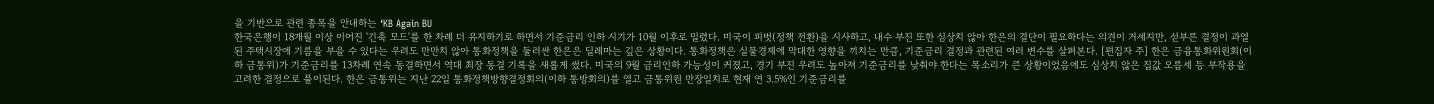을 기반으로 관련 종목을 안내하는 ‘KB Again BU
한국은행이 18개월 이상 이어진 '긴축 모드'를 한 차례 더 유지하기로 하면서 기준금리 인하 시기가 10월 이후로 밀렸다. 미국이 피벗(정책 전환)을 시사하고, 내수 부진 또한 심상치 않아 한은의 결단이 필요하다는 의견이 거세지만, 섣부른 결정이 과열된 주택시장에 기름을 부을 수 있다는 우려도 만만치 않아 통화정책을 둘러싼 한은은 딜레마는 깊은 상황이다. 통화정책은 실물경제에 막대한 영향을 끼치는 만큼, 기준금리 결정과 관련된 여러 변수를 살펴본다. [편집자 주] 한은 금융통화위원회(이하 금통위)가 기준금리를 13차례 연속 동결하면서 역대 최장 동결 기록을 새롭게 썼다. 미국의 9월 금리인하 가능성이 커졌고, 경기 부진 우려도 높아져 기준금리를 낮춰야 한다는 목소리가 큰 상황이었음에도 심상치 않은 집값 오름세 등 부작용을 고려한 결정으로 풀이된다. 한은 금통위는 지난 22일 통화정책방향결정회의(이하 통방회의)를 열고 금통위원 만장일치로 현재 연 3.5%인 기준금리를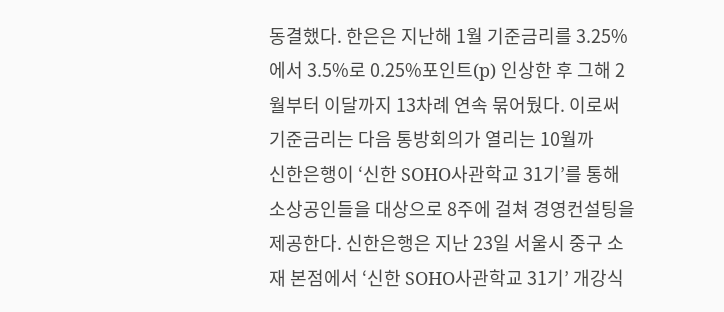동결했다. 한은은 지난해 1월 기준금리를 3.25%에서 3.5%로 0.25%포인트(p) 인상한 후 그해 2월부터 이달까지 13차례 연속 묶어뒀다. 이로써 기준금리는 다음 통방회의가 열리는 10월까
신한은행이 ‘신한 SOHO사관학교 31기’를 통해 소상공인들을 대상으로 8주에 걸쳐 경영컨설팅을 제공한다. 신한은행은 지난 23일 서울시 중구 소재 본점에서 ‘신한 SOHO사관학교 31기’ 개강식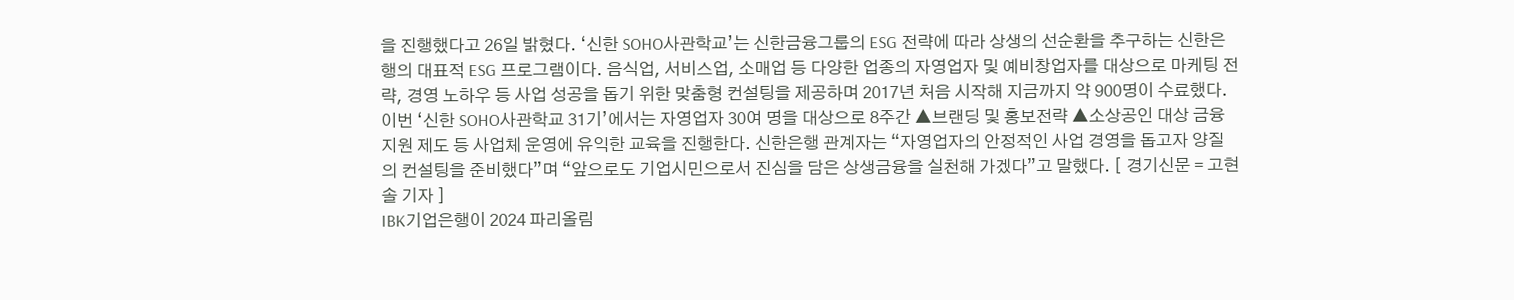을 진행했다고 26일 밝혔다. ‘신한 SOHO사관학교’는 신한금융그룹의 ESG 전략에 따라 상생의 선순환을 추구하는 신한은행의 대표적 ESG 프로그램이다. 음식업, 서비스업, 소매업 등 다양한 업종의 자영업자 및 예비창업자를 대상으로 마케팅 전략, 경영 노하우 등 사업 성공을 돕기 위한 맞춤형 컨설팅을 제공하며 2017년 처음 시작해 지금까지 약 900명이 수료했다. 이번 ‘신한 SOHO사관학교 31기’에서는 자영업자 30여 명을 대상으로 8주간 ▲브랜딩 및 홍보전략 ▲소상공인 대상 금융지원 제도 등 사업체 운영에 유익한 교육을 진행한다. 신한은행 관계자는 “자영업자의 안정적인 사업 경영을 돕고자 양질의 컨설팅을 준비했다”며 “앞으로도 기업시민으로서 진심을 담은 상생금융을 실천해 가겠다”고 말했다. [ 경기신문 = 고현솔 기자 ]
IBK기업은행이 2024 파리올림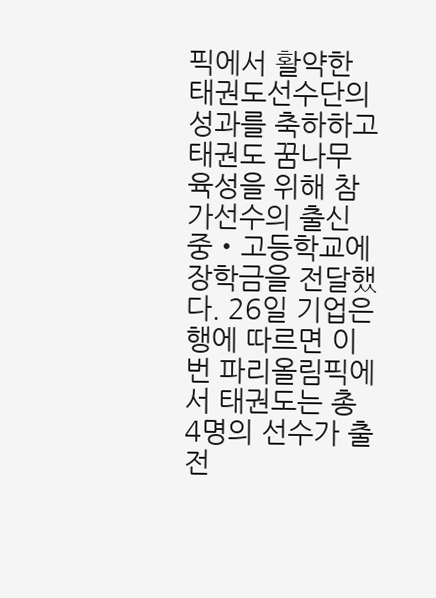픽에서 활약한 태권도선수단의 성과를 축하하고 태권도 꿈나무 육성을 위해 참가선수의 출신 중‧고등학교에 장학금을 전달했다. 26일 기업은행에 따르면 이번 파리올림픽에서 태권도는 총 4명의 선수가 출전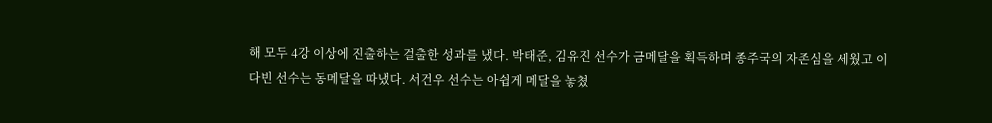해 모두 4강 이상에 진출하는 걸출한 성과를 냈다. 박태준, 김유진 선수가 금메달을 획득하며 종주국의 자존심을 세웠고 이다빈 선수는 동메달을 따냈다. 서건우 선수는 아쉽게 메달을 놓쳤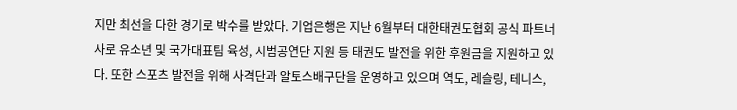지만 최선을 다한 경기로 박수를 받았다. 기업은행은 지난 6월부터 대한태권도협회 공식 파트너사로 유소년 및 국가대표팀 육성, 시범공연단 지원 등 태권도 발전을 위한 후원금을 지원하고 있다. 또한 스포츠 발전을 위해 사격단과 알토스배구단을 운영하고 있으며 역도, 레슬링, 테니스,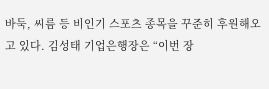바둑, 씨름 등 비인기 스포츠 종목을 꾸준히 후원해오고 있다. 김성태 기업은행장은 “이번 장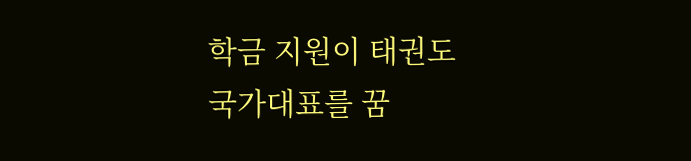학금 지원이 태권도 국가대표를 꿈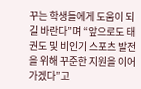꾸는 학생들에게 도움이 되길 바란다”며 “앞으로도 태권도 및 비인기 스포츠 발전을 위해 꾸준한 지원을 이어가겠다”고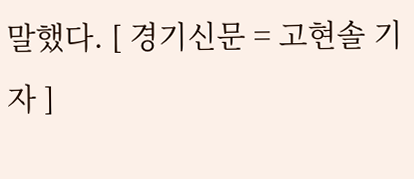말했다. [ 경기신문 = 고현솔 기자 ]